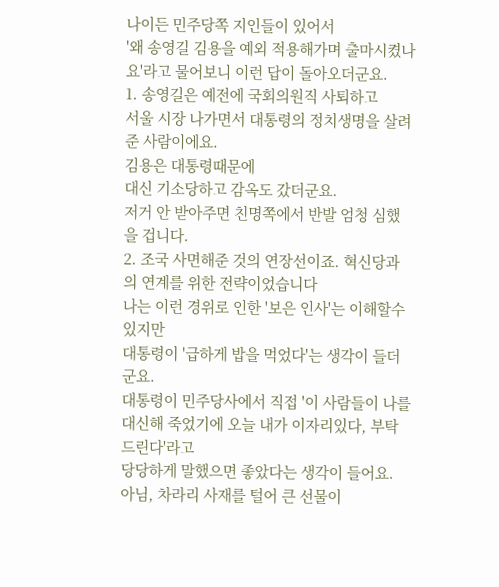나이든 민주당쪽 지인들이 있어서
'왜 송영길 김용을 예외 적용해가며 출마시켰나요'라고 물어보니 이런 답이 돌아오더군요.
1. 송영길은 예전에 국회의원직 사퇴하고
서울 시장 나가면서 대통령의 정치생명을 살려준 사람이에요.
김용은 대통령때문에
대신 기소당하고 감옥도 갔더군요.
저거 안 받아주면 친명쪽에서 반발 엄청 심했을 겁니다.
2. 조국 사면해준 것의 연장선이죠. 혁신당과의 연계를 위한 전략이었습니다
나는 이런 경위로 인한 '보은 인사'는 이해할수 있지만
대통령이 '급하게 밥을 먹었다'는 생각이 들더군요.
대통령이 민주당사에서 직접 '이 사람들이 나를 대신해 죽었기에 오늘 내가 이자리있다, 부탁드린다'라고
당당하게 말했으면 좋았다는 생각이 들어요.
아님, 차라리 사재를 털어 큰 선물이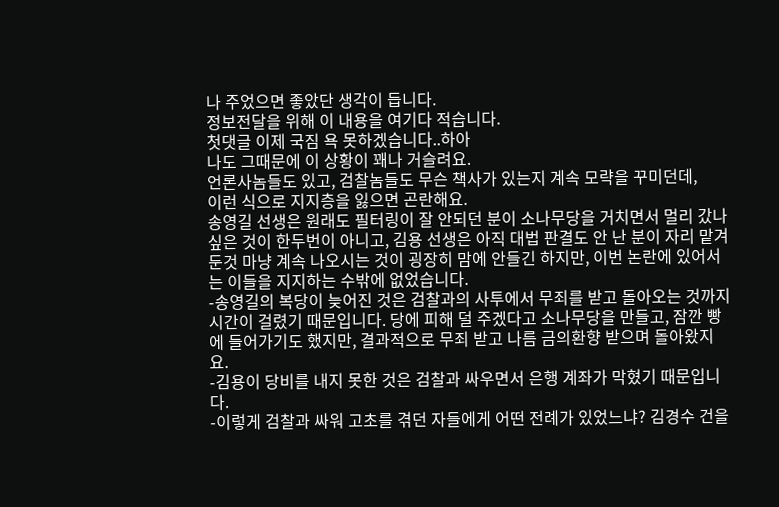나 주었으면 좋았단 생각이 듭니다.
정보전달을 위해 이 내용을 여기다 적습니다.
첫댓글 이제 국짐 욕 못하겠습니다..하아
나도 그때문에 이 상황이 꽤나 거슬려요.
언론사놈들도 있고, 검찰놈들도 무슨 책사가 있는지 계속 모략을 꾸미던데,
이런 식으로 지지층을 잃으면 곤란해요.
송영길 선생은 원래도 필터링이 잘 안되던 분이 소나무당을 거치면서 멀리 갔나 싶은 것이 한두번이 아니고, 김용 선생은 아직 대법 판결도 안 난 분이 자리 맡겨둔것 마냥 계속 나오시는 것이 굉장히 맘에 안들긴 하지만, 이번 논란에 있어서는 이들을 지지하는 수밖에 없었습니다.
-송영길의 복당이 늦어진 것은 검찰과의 사투에서 무죄를 받고 돌아오는 것까지 시간이 걸렸기 때문입니다. 당에 피해 덜 주겠다고 소나무당을 만들고, 잠깐 빵에 들어가기도 했지만, 결과적으로 무죄 받고 나름 금의환향 받으며 돌아왔지요.
-김용이 당비를 내지 못한 것은 검찰과 싸우면서 은행 계좌가 막혔기 때문입니다.
-이렇게 검찰과 싸워 고초를 겪던 자들에게 어떤 전례가 있었느냐? 김경수 건을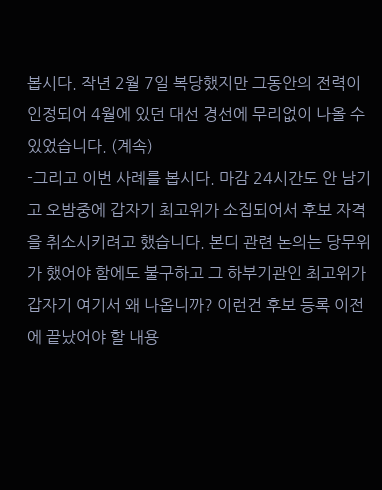봅시다. 작년 2월 7일 복당했지만 그동안의 전력이 인정되어 4월에 있던 대선 경선에 무리없이 나올 수 있었습니다. (계속)
-그리고 이번 사례를 봅시다. 마감 24시간도 안 남기고 오밤중에 갑자기 최고위가 소집되어서 후보 자격을 취소시키려고 했습니다. 본디 관련 논의는 당무위가 했어야 함에도 불구하고 그 하부기관인 최고위가 갑자기 여기서 왜 나옵니까? 이런건 후보 등록 이전에 끝났어야 할 내용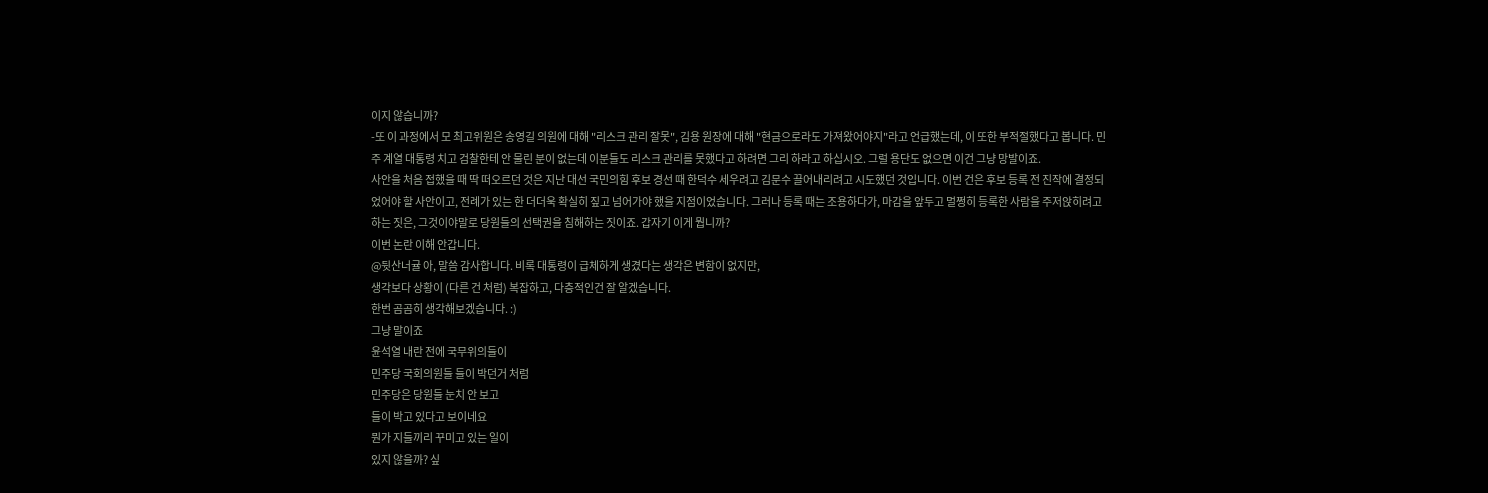이지 않습니까?
-또 이 과정에서 모 최고위원은 송영길 의원에 대해 "리스크 관리 잘못", 김용 원장에 대해 "현금으로라도 가져왔어야지"라고 언급했는데, 이 또한 부적절했다고 봅니다. 민주 계열 대통령 치고 검찰한테 안 물린 분이 없는데 이분들도 리스크 관리를 못했다고 하려면 그리 하라고 하십시오. 그럴 용단도 없으면 이건 그냥 망발이죠.
사안을 처음 접했을 때 딱 떠오르던 것은 지난 대선 국민의힘 후보 경선 때 한덕수 세우려고 김문수 끌어내리려고 시도했던 것입니다. 이번 건은 후보 등록 전 진작에 결정되었어야 할 사안이고, 전례가 있는 한 더더욱 확실히 짚고 넘어가야 했을 지점이었습니다. 그러나 등록 때는 조용하다가, 마감을 앞두고 멀쩡히 등록한 사람을 주저앉히려고 하는 짓은, 그것이야말로 당원들의 선택권을 침해하는 짓이죠. 갑자기 이게 뭡니까?
이번 논란 이해 안갑니다.
@뒷산너귤 아, 말씀 감사합니다. 비록 대통령이 급체하게 생겼다는 생각은 변함이 없지만,
생각보다 상황이 (다른 건 처럼) 복잡하고, 다층적인건 잘 알겠습니다.
한번 곰곰히 생각해보겠습니다. :)
그냥 말이죠
윤석열 내란 전에 국무위의들이
민주당 국회의원들 들이 박던거 처럼
민주당은 당원들 눈치 안 보고
들이 박고 있다고 보이네요
뭔가 지들끼리 꾸미고 있는 일이
있지 않을까? 싶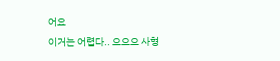어요
이거는 어렵다.. 으으으 사형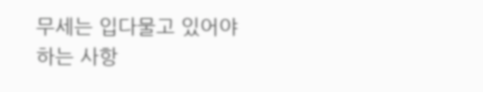무세는 입다물고 있어야하는 사항